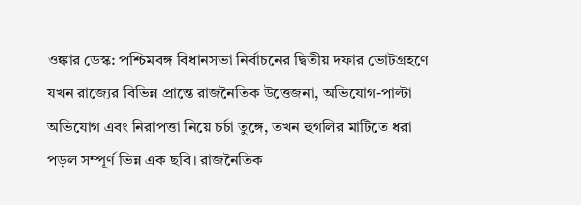ওঙ্কার ডেস্ক: পশ্চিমবঙ্গ বিধানসভা নির্বাচনের দ্বিতীয় দফার ভোটগ্রহণে যখন রাজ্যের বিভিন্ন প্রান্তে রাজনৈতিক উত্তেজনা, অভিযোগ-পাল্টা অভিযোগ এবং নিরাপত্তা নিয়ে চর্চা তুঙ্গে, তখন হুগলির মাটিতে ধরা পড়ল সম্পূর্ণ ভিন্ন এক ছবি। রাজনৈতিক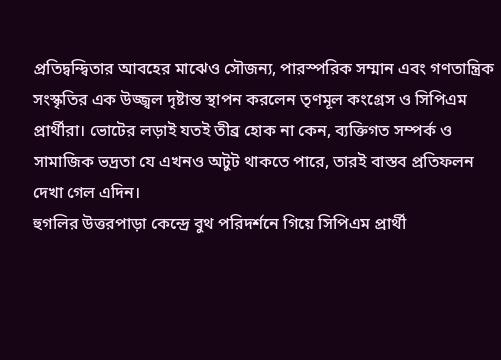প্রতিদ্বন্দ্বিতার আবহের মাঝেও সৌজন্য, পারস্পরিক সম্মান এবং গণতান্ত্রিক সংস্কৃতির এক উজ্জ্বল দৃষ্টান্ত স্থাপন করলেন তৃণমূল কংগ্রেস ও সিপিএম প্রার্থীরা। ভোটের লড়াই যতই তীব্র হোক না কেন, ব্যক্তিগত সম্পর্ক ও সামাজিক ভদ্রতা যে এখনও অটুট থাকতে পারে, তারই বাস্তব প্রতিফলন দেখা গেল এদিন।
হুগলির উত্তরপাড়া কেন্দ্রে বুথ পরিদর্শনে গিয়ে সিপিএম প্রার্থী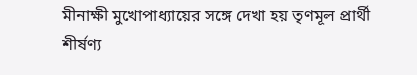মীনাক্ষী মুখোপাধ্যায়ের সঙ্গে দেখা হয় তৃণমূল প্রার্থী শীর্ষণ্য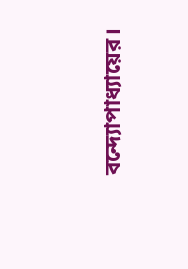বন্দ্যোপাধ্যায়ের।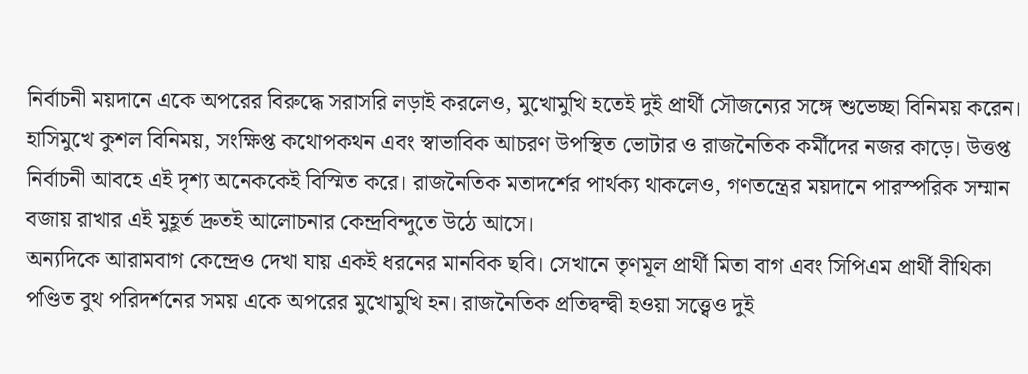নির্বাচনী ময়দানে একে অপরের বিরুদ্ধে সরাসরি লড়াই করলেও, মুখোমুখি হতেই দুই প্রার্থী সৌজন্যের সঙ্গে শুভেচ্ছা বিনিময় করেন। হাসিমুখে কুশল বিনিময়, সংক্ষিপ্ত কথোপকথন এবং স্বাভাবিক আচরণ উপস্থিত ভোটার ও রাজনৈতিক কর্মীদের নজর কাড়ে। উত্তপ্ত নির্বাচনী আবহে এই দৃশ্য অনেককেই বিস্মিত করে। রাজনৈতিক মতাদর্শের পার্থক্য থাকলেও, গণতন্ত্রের ময়দানে পারস্পরিক সম্মান বজায় রাখার এই মুহূর্ত দ্রুতই আলোচনার কেন্দ্রবিন্দুতে উঠে আসে।
অন্যদিকে আরামবাগ কেন্দ্রেও দেখা যায় একই ধরনের মানবিক ছবি। সেখানে তৃণমূল প্রার্থী মিতা বাগ এবং সিপিএম প্রার্থী বীথিকা পণ্ডিত বুথ পরিদর্শনের সময় একে অপরের মুখোমুখি হন। রাজনৈতিক প্রতিদ্বন্দ্বী হওয়া সত্ত্বেও দুই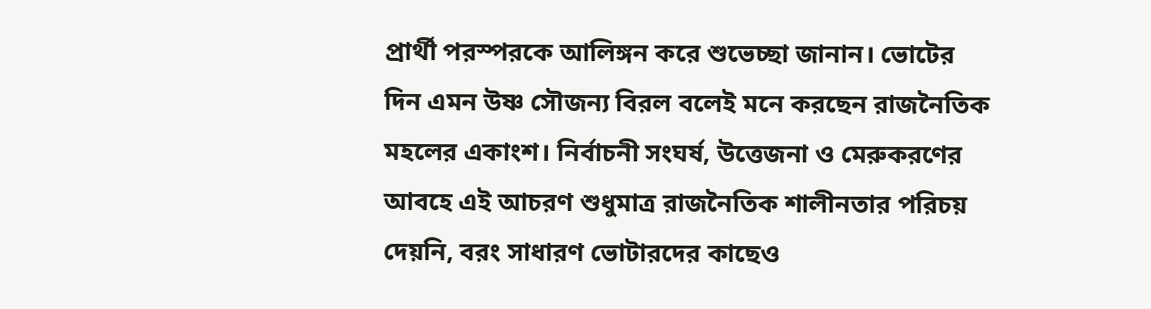প্রার্থী পরস্পরকে আলিঙ্গন করে শুভেচ্ছা জানান। ভোটের দিন এমন উষ্ণ সৌজন্য বিরল বলেই মনে করছেন রাজনৈতিক মহলের একাংশ। নির্বাচনী সংঘর্ষ, উত্তেজনা ও মেরুকরণের আবহে এই আচরণ শুধুমাত্র রাজনৈতিক শালীনতার পরিচয় দেয়নি, বরং সাধারণ ভোটারদের কাছেও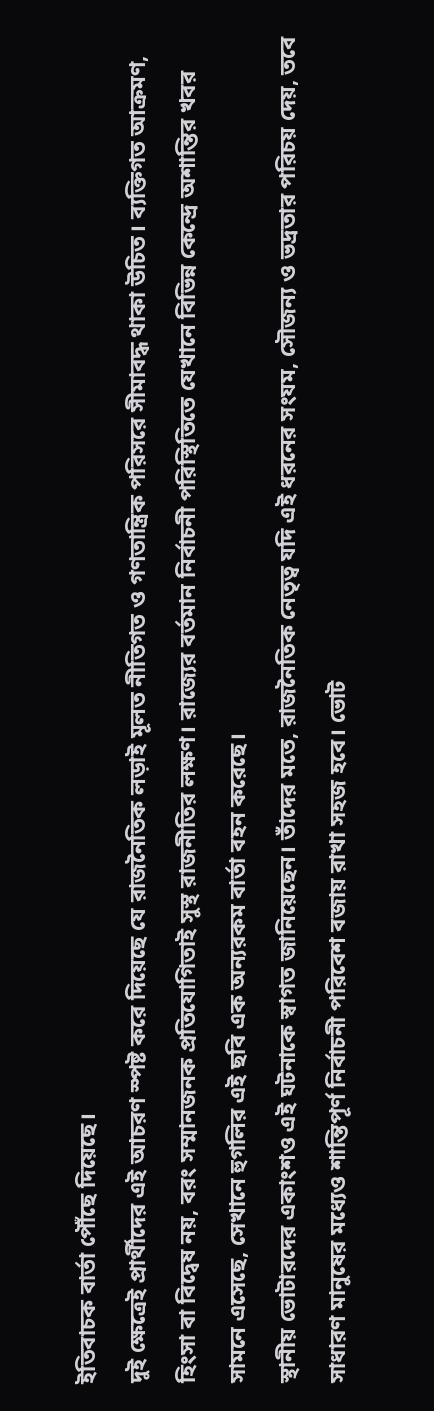ইতিবাচক বার্তা পৌঁছে দিয়েছে।
দুই ক্ষেত্রেই প্রার্থীদের এই আচরণ স্পষ্ট করে দিয়েছে যে রাজনৈতিক লড়াই মূলত নীতিগত ও গণতান্ত্রিক পরিসরে সীমাবদ্ধ থাকা উচিত। ব্যক্তিগত আক্রমণ, হিংসা বা বিদ্বেষ নয়, বরং সম্মানজনক প্রতিযোগিতাই সুস্থ রাজনীতির লক্ষণ। রাজ্যের বর্তমান নির্বাচনী পরিস্থিতিতে যেখানে বিভিন্ন কেন্দ্রে অশান্তির খবর সামনে এসেছে, সেখানে হুগলির এই ছবি এক অন্যরকম বার্তা বহন করেছে।
স্থানীয় ভোটারদের একাংশও এই ঘটনাকে স্বাগত জানিয়েছেন। তাঁদের মতে, রাজনৈতিক নেতৃত্ব যদি এই ধরনের সংযম, সৌজন্য ও ভদ্রতার পরিচয় দেয়, তবে সাধারণ মানুষের মধ্যেও শান্তিপূর্ণ নির্বাচনী পরিবেশ বজায় রাখা সহজ হবে। ভোট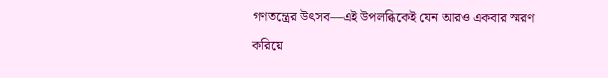গণতন্ত্রের উৎসব—এই উপলব্ধিকেই যেন আরও একবার স্মরণ করিয়ে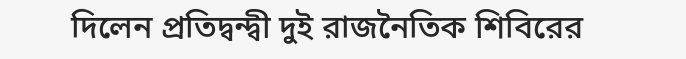দিলেন প্রতিদ্বন্দ্বী দুই রাজনৈতিক শিবিরের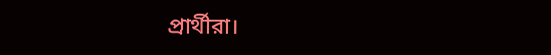প্রার্থীরা।